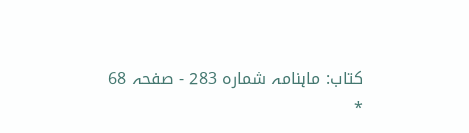کتاب: ماہنامہ شماره 283 - صفحہ 68
٭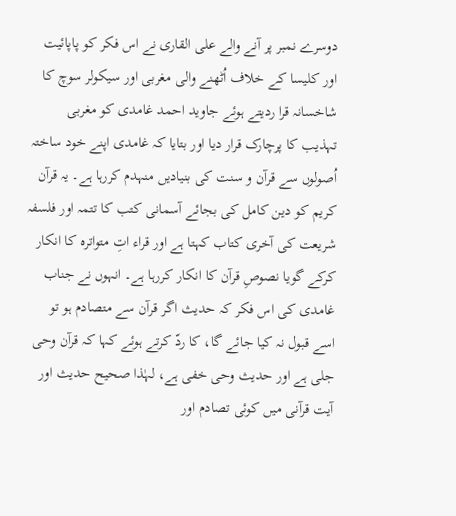دوسرے نمبر پر آنے والے علی القاری نے اس فکر کو پاپائیت اور کلیسا کے خلاف اُٹھنے والی مغربی اور سیکولر سوچ کا شاخسانہ قرا ردیتے ہوئے جاوید احمد غامدی کو مغربی تہذیب کا پرچارک قرار دیا اور بتایا کہ غامدی اپنے خود ساختہ اُصولوں سے قرآن و سنت کی بنیادیں منہدم کررہا ہے۔ یہ قرآن کریم کو دین کامل کی بجائے آسمانی کتب کا تتمہ اور فلسفہ شریعت کی آخری کتاب کہتا ہے اور قراء اتِ متواترہ کا انکار کرکے گویا نصوصِ قرآن کا انکار کررہا ہے۔ انہوں نے جناب غامدی کی اس فکر کہ حدیث اگر قرآن سے متصادم ہو تو اسے قبول نہ کیا جائے گا، کا ردّ کرتے ہوئے کہا کہ قرآن وحی جلی ہے اور حدیث وحی خفی ہے، لہٰذا صحیح حدیث اور آیت قرآنی میں کوئی تصادم اور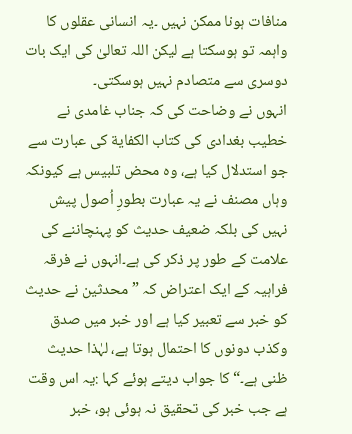منافات ہونا ممکن نہیں ۔یہ انسانی عقلوں کا واہمہ تو ہوسکتا ہے لیکن اللہ تعالیٰ کی ایک بات دوسری سے متصادم نہیں ہوسکتی۔
انہوں نے وضاحت کی کہ جناب غامدی نے خطیب بغدادی کی کتاب الكفاية کی عبارت سے جو استدلال کیا ہے، وہ محض تلبیس ہے کیونکہ وہاں مصنف نے یہ عبارت بطورِ اُصول پیش نہیں کی بلکہ ضعیف حدیث کو پہنچاننے کی علامت کے طور پر ذکر کی ہے۔انہوں نے فرقہ فراہیہ کے ایک اعتراض کہ ”محدثین نے حدیث کو خبر سے تعبیر کیا ہے اور خبر میں صدق وکذب دونوں کا احتمال ہوتا ہے، لہٰذا حدیث ظنی ہے۔“ کا جواب دیتے ہوئے کہا :یہ اس وقت ہے جب خبر کی تحقیق نہ ہوئی ہو، خبر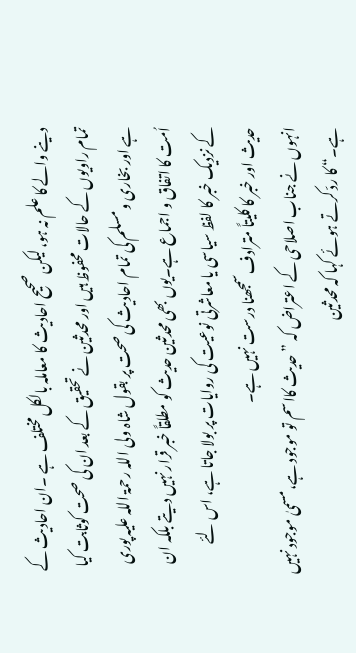دینے والے کا علم نہ ہو، لیکن صحیح احادیث کا معاملہ بالکل مختلف ہے ۔ان احادیث کے تمام راویوں کے حالات محفوظ ہیں اور محدثین نے تحقیق کے بعد ان کی صحت کوثابت کیا ہے اور بخاری و مسلم کی تمام احادیث کی صحت پر بقول شاہ ولی اللہ رحمۃ اللہ علیہ پوری اُمت کا اتفاق و اجماع ہے۔یوں بھی محدثین حدیث کو مطلقاً خبر قرار نہیں دیتے بلکہ ان کے نزدیک خبر کا لفظ سیاسی یا معاشرتی نوعیت کی روایات پر بولا جاتا ہے، اس لئے حدیث اور خبر کا کلیتاً مترادف سمجھنا درست نہیں ہے۔
انہوں نے جناب اصلاحی کے اعتراض کہ ”حدیث کااسم تو موجود ہے،مسمیٰ موجود نہیں ہے۔“ کا ردّ کرتے ہوئے کہا کہ محدثین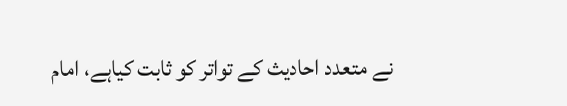نے متعدد احادیث کے تواتر کو ثابت کیاہے، امام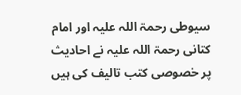سیوطی رحمۃ اللہ علیہ اور امام کتانی رحمۃ اللہ علیہ نے احادیث پر خصوصی کتب تالیف کی ہیں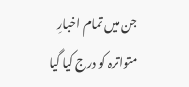جن میں تمام اخبارِ متواترہ کو درج کیا گیا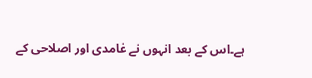ہے۔اس کے بعد انہوں نے غامدی اور اصلاحی کے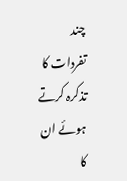چند تفردات کا تذکرہ کرتے ہوئے ان کا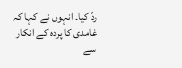ردّ کیا۔ انہوں نے کہا کہ غامدی کا پردہ کے انکار سے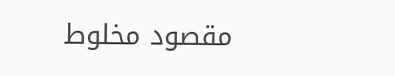مقصود مخلوط